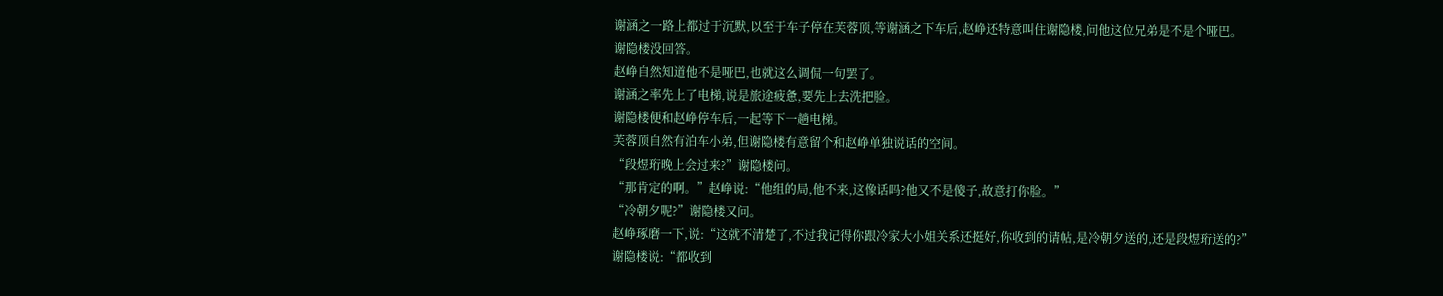谢涵之一路上都过于沉默,以至于车子停在芙蓉顶,等谢涵之下车后,赵峥还特意叫住谢隐楼,问他这位兄弟是不是个哑巴。
谢隐楼没回答。
赵峥自然知道他不是哑巴,也就这么调侃一句罢了。
谢涵之率先上了电梯,说是旅途疲惫,要先上去洗把脸。
谢隐楼便和赵峥停车后,一起等下一趟电梯。
芙蓉顶自然有泊车小弟,但谢隐楼有意留个和赵峥单独说话的空间。
“段煜珩晚上会过来?”谢隐楼问。
“那肯定的啊。”赵峥说:“他组的局,他不来,这像话吗?他又不是傻子,故意打你脸。”
“冷朝夕呢?”谢隐楼又问。
赵峥琢磨一下,说:“这就不清楚了,不过我记得你跟冷家大小姐关系还挺好,你收到的请帖,是冷朝夕送的,还是段煜珩送的?”
谢隐楼说:“都收到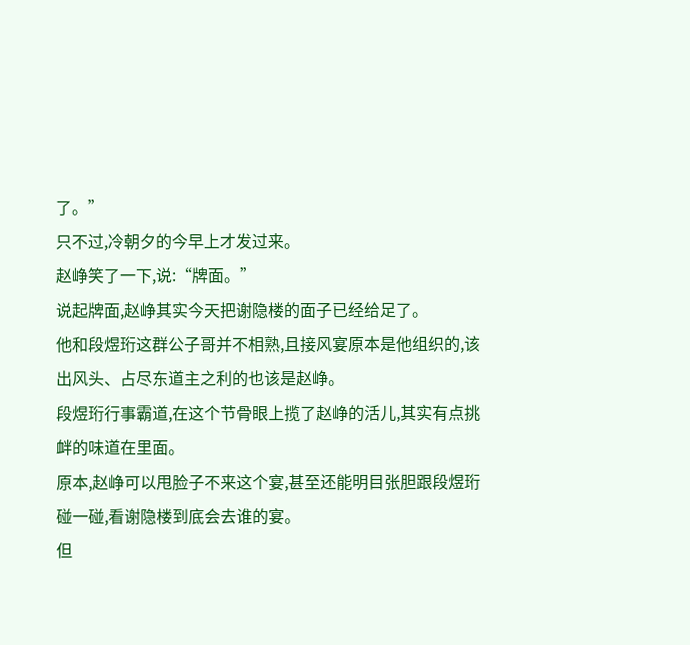了。”
只不过,冷朝夕的今早上才发过来。
赵峥笑了一下,说:“牌面。”
说起牌面,赵峥其实今天把谢隐楼的面子已经给足了。
他和段煜珩这群公子哥并不相熟,且接风宴原本是他组织的,该出风头、占尽东道主之利的也该是赵峥。
段煜珩行事霸道,在这个节骨眼上揽了赵峥的活儿,其实有点挑衅的味道在里面。
原本,赵峥可以甩脸子不来这个宴,甚至还能明目张胆跟段煜珩碰一碰,看谢隐楼到底会去谁的宴。
但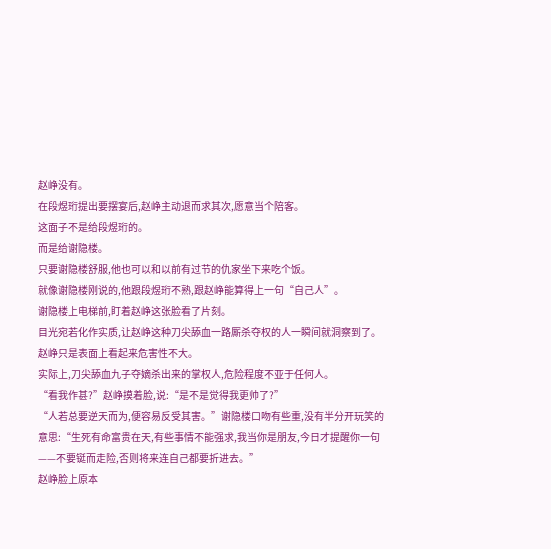赵峥没有。
在段煜珩提出要摆宴后,赵峥主动退而求其次,愿意当个陪客。
这面子不是给段煜珩的。
而是给谢隐楼。
只要谢隐楼舒服,他也可以和以前有过节的仇家坐下来吃个饭。
就像谢隐楼刚说的,他跟段煜珩不熟,跟赵峥能算得上一句“自己人”。
谢隐楼上电梯前,盯着赵峥这张脸看了片刻。
目光宛若化作实质,让赵峥这种刀尖舔血一路厮杀夺权的人一瞬间就洞察到了。
赵峥只是表面上看起来危害性不大。
实际上,刀尖舔血九子夺嫡杀出来的掌权人,危险程度不亚于任何人。
“看我作甚?”赵峥摸着脸,说:“是不是觉得我更帅了?”
“人若总要逆天而为,便容易反受其害。”谢隐楼口吻有些重,没有半分开玩笑的意思:“生死有命富贵在天,有些事情不能强求,我当你是朋友,今日才提醒你一句——不要铤而走险,否则将来连自己都要折进去。”
赵峥脸上原本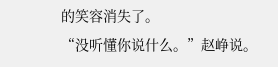的笑容消失了。
“没听懂你说什么。”赵峥说。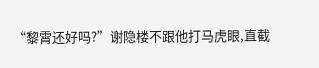“黎霄还好吗?”谢隐楼不跟他打马虎眼,直截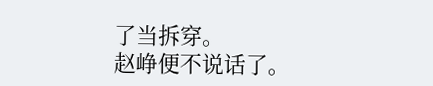了当拆穿。
赵峥便不说话了。